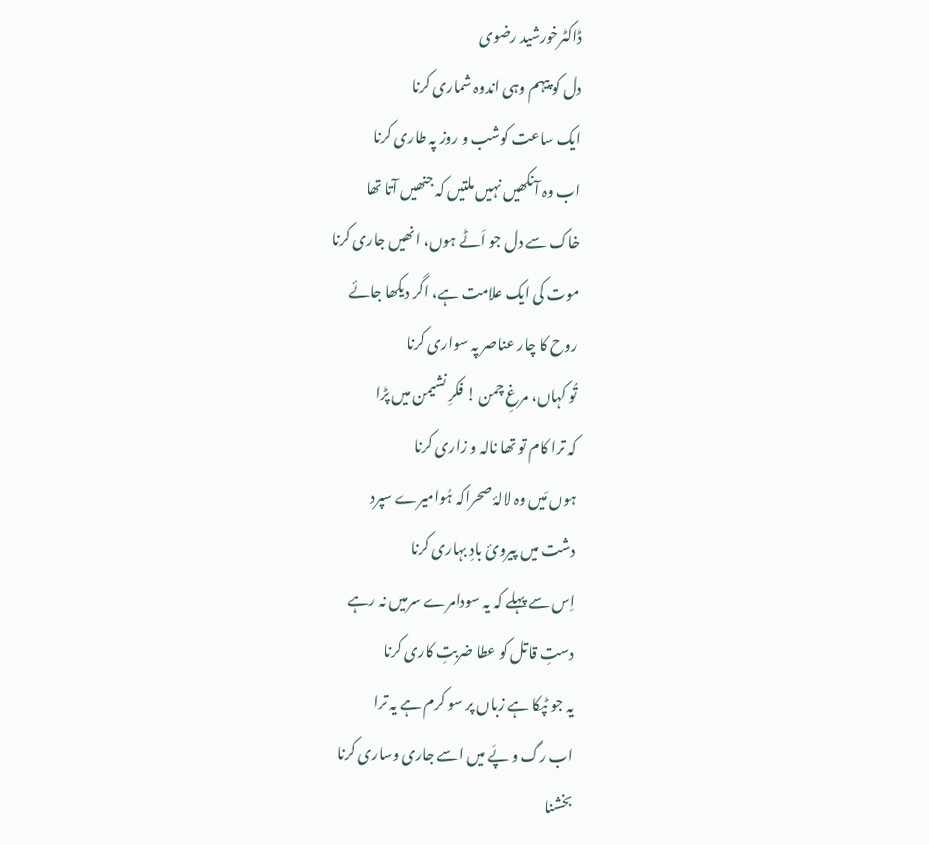ڈاکٹرخورشید رضوی
دل کو پیہم وہی اندوہ شماری کرنا
ایک ساعت کوشب و روز پہ طاری کرنا
اب وہ آنکھیں نہیں ملتیں کہ جنھیں آتا تھا
خاک سے دل جو اَٹے ہوں، انھیں جاری کرنا
موت کی ایک علامت ہے، اگر دیکھا جائے
روح کا چار عناصر پہ سواری کرنا
تُو کہاں، مرغِ چمن ! فکرِ نشیمن میں پڑا
کہ ترا کام تو تھا نالہ و زاری کرنا
ہوں مَیں وہ لالۂ صحراکہ ہُوامیرے سپرد
دشت میں پیرویٔ بادِ بہاری کرنا
اِس سے پہلے کہ یہ سودامرے سرمیں نہ رہے
دستِ قاتل کو عطا ضربتِ کاری کرنا
یہ جو ٹپکا ہے زباں پر سو کرم ہے یہ ترا
اب رگ و پَے میں اسے جاری وساری کرنا
بخشنا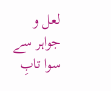لعل و جواہر سے سوا تابِ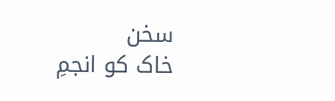سخن
خاک کو انجمِ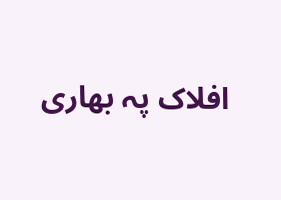افلاک پہ بھاری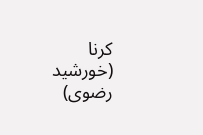کرنا
(خورشید رضوی)